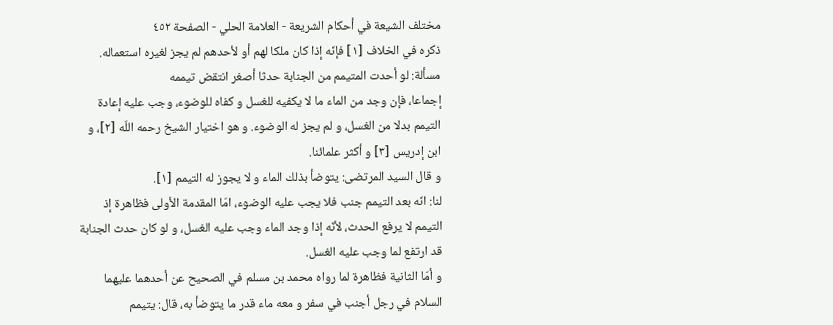مختلف الشيعة في أحكام الشريعة - العلامة الحلي - الصفحة ٤٥٢
ذكره في الخلاف [١] فإنّه إذا كان ملكا لهم أو لأحدهم لم يجز لغيره استعماله.
مسألة: لو أحدت المتيمم من الجنابة حدثا أصغر انتقض تيممه
إجماعا، فإن وجد من الماء ما لا يكفيه للغسل و كفاه للوضوء، وجب عليه إعادة التيمم بدلا من الغسل، و لم يجز له الوضوء. و هو اختيار الشيخ رحمه اللّه [٢]، و ابن إدريس [٣] و أكثر علمائنا.
و قال السيد المرتضى: يتوضأ بذلك الماء و لا يجوز له التيمم [١].
لنا: انّه بعد التيمم جنب فلا يجب عليه الوضوء، امّا المقدمة الأولى فظاهرة إذ التيمم لا يرفع الحدث، لأنّه إذا وجد الماء وجب عليه الغسل، و لو كان حدث الجنابة قد ارتفع لما وجب عليه الغسل.
و أمّا الثانية فظاهرة لما رواه محمد بن مسلم في الصحيح عن أحدهما عليهما السلام في رجل أجنب في سفر و معه ماء قدر ما يتوضأ به، قال: يتيمم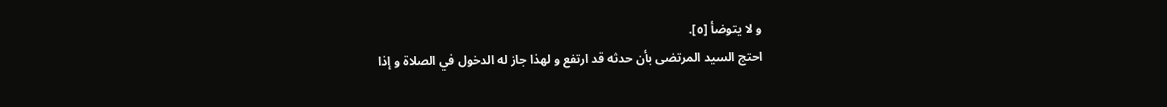و لا يتوضأ [٥].
احتج السيد المرتضى بأن حدثه قد ارتفع و لهذا جاز له الدخول في الصلاة و إذا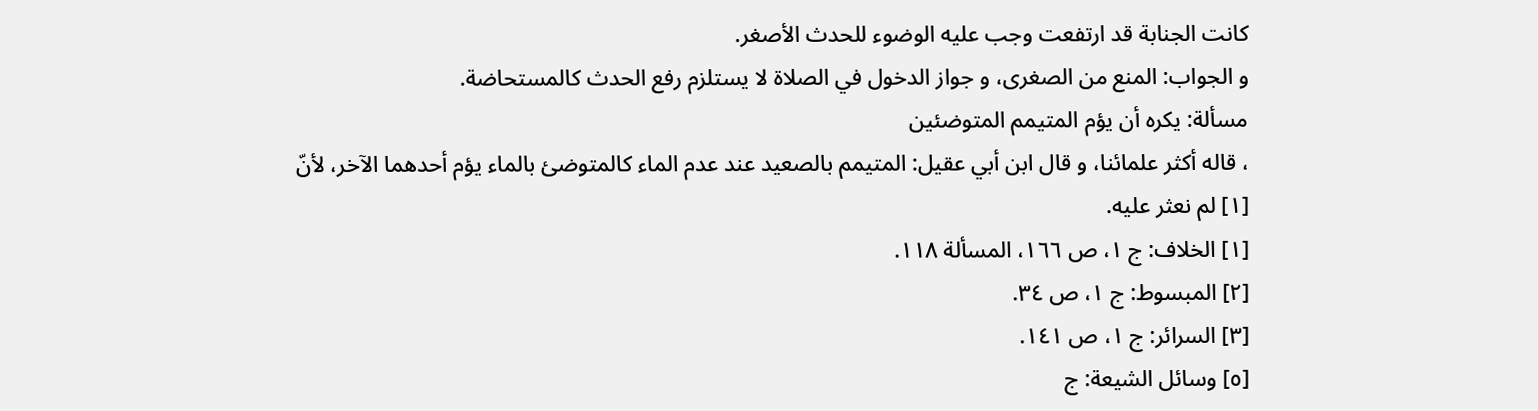كانت الجنابة قد ارتفعت وجب عليه الوضوء للحدث الأصغر.
و الجواب: المنع من الصغرى، و جواز الدخول في الصلاة لا يستلزم رفع الحدث كالمستحاضة.
مسألة: يكره أن يؤم المتيمم المتوضئين
، قاله أكثر علمائنا، و قال ابن أبي عقيل: المتيمم بالصعيد عند عدم الماء كالمتوضئ بالماء يؤم أحدهما الآخر، لأنّ
[١] لم نعثر عليه.
[١] الخلاف: ج ١، ص ١٦٦، المسألة ١١٨.
[٢] المبسوط: ج ١، ص ٣٤.
[٣] السرائر: ج ١، ص ١٤١.
[٥] وسائل الشيعة: ج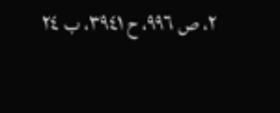٢، ص ٩٩٦، ح ٣٩٤١، ب ٢٤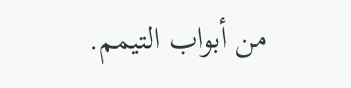من أبواب التيمم.